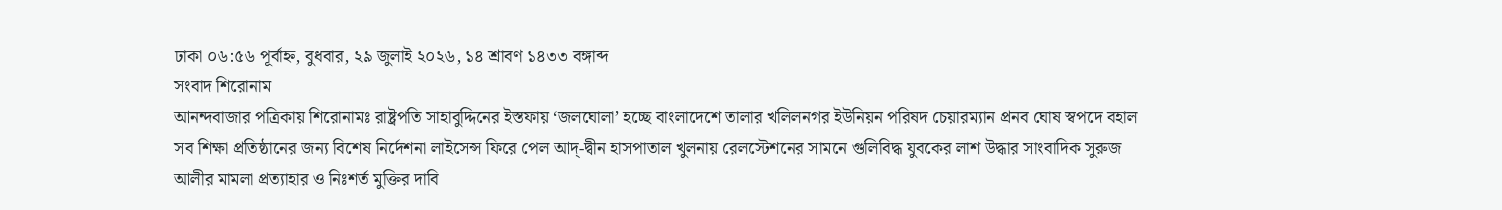ঢাকা ০৬:৫৬ পূর্বাহ্ন, বুধবার, ২৯ জুলাই ২০২৬, ১৪ শ্রাবণ ১৪৩৩ বঙ্গাব্দ
সংবাদ শিরোনাম
আনন্দবাজার পত্রিকায় শিরোনামঃ রাষ্ট্রপতি সাহাবুদ্দিনের ইস্তফায় ‘জলঘোলা’ হচ্ছে বাংলাদেশে তালার খলিলনগর ইউনিয়ন পরিষদ চেয়ারম্যান প্রনব ঘোষ স্বপদে বহাল সব শিক্ষা প্রতিষ্ঠানের জন্য বিশেষ নির্দেশনা লাইসেন্স ফিরে পেল আদ্‌-দ্বীন হাসপাতাল খুলনায় রেলস্টেশনের সামনে গুলিবিদ্ধ যুবকের লাশ উদ্ধার সাংবাদিক সুরুজ আলীর মামলা প্রত্যাহার ও নিঃশর্ত মুক্তির দাবি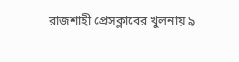রাজশাহী প্রেসক্লাবের খুলনায় ৯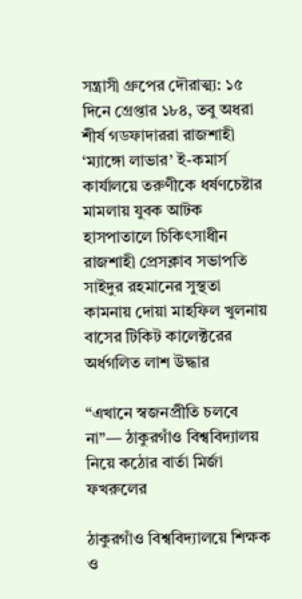সন্ত্রাসী গ্রুপের দৌরাত্ম্য: ১৫ দিনে গ্রেপ্তার ১৮৪, তবু অধরা শীর্ষ গডফাদাররা রাজশাহী ‘ম্যাঙ্গো লাভার’ ই-কমার্স কার্যালয়ে তরুণীকে ধর্ষণচেষ্টার মামলায় যুবক আটক হাসপাতালে চিকিৎসাধীন রাজশাহী প্রেসক্লাব সভাপতি সাইদুর রহমানের সুস্থতা কামনায় দোয়া মাহফিল খুলনায় বাসের টিকিট কালেক্টরের অর্ধগলিত লাশ উদ্ধার

“এখানে স্বজনপ্রীতি চলবে না”— ঠাকুরগাঁও বিশ্ববিদ্যালয় নিয়ে কঠোর বার্তা মির্জা ফখরুলের

ঠাকুরগাঁও বিশ্ববিদ্যালয়ে শিক্ষক ও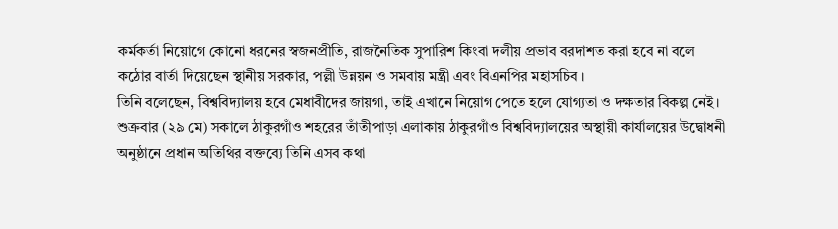কর্মকর্তা নিয়োগে কোনো ধরনের স্বজনপ্রীতি, রাজনৈতিক সুপারিশ কিংবা দলীয় প্রভাব বরদাশত করা হবে না বলে কঠোর বার্তা দিয়েছেন স্থানীয় সরকার, পল্লী উন্নয়ন ও সমবায় মন্ত্রী এবং বিএনপির মহাসচিব ।
তিনি বলেছেন, বিশ্ববিদ্যালয় হবে মেধাবীদের জায়গা, তাই এখানে নিয়োগ পেতে হলে যোগ্যতা ও দক্ষতার বিকল্প নেই।
শুক্রবার (২৯ মে) সকালে ঠাকুরগাঁও শহরের তাঁতীপাড়া এলাকায় ঠাকুরগাঁও বিশ্ববিদ্যালয়ের অস্থায়ী কার্যালয়ের উদ্বোধনী অনুষ্ঠানে প্রধান অতিথির বক্তব্যে তিনি এসব কথা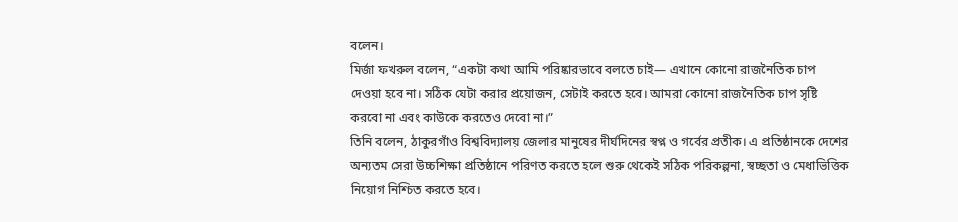বলেন।
মির্জা ফখরুল বলেন, “একটা কথা আমি পরিষ্কারভাবে বলতে চাই— এখানে কোনো রাজনৈতিক চাপ দেওয়া হবে না। সঠিক যেটা করার প্রয়োজন, সেটাই করতে হবে। আমরা কোনো রাজনৈতিক চাপ সৃষ্টি করবো না এবং কাউকে করতেও দেবো না।”
তিনি বলেন, ঠাকুরগাঁও বিশ্ববিদ্যালয় জেলার মানুষের দীর্ঘদিনের স্বপ্ন ও গর্বের প্রতীক। এ প্রতিষ্ঠানকে দেশের অন্যতম সেরা উচ্চশিক্ষা প্রতিষ্ঠানে পরিণত করতে হলে শুরু থেকেই সঠিক পরিকল্পনা, স্বচ্ছতা ও মেধাভিত্তিক নিয়োগ নিশ্চিত করতে হবে।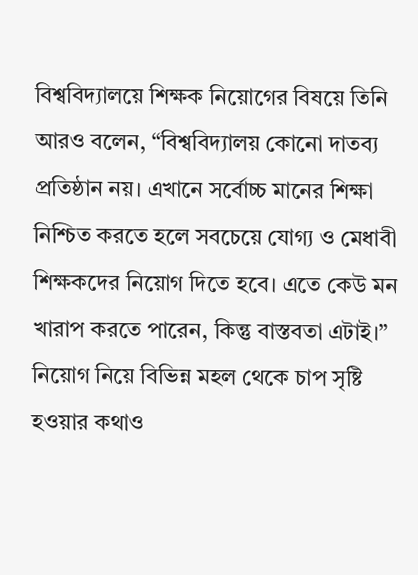বিশ্ববিদ্যালয়ে শিক্ষক নিয়োগের বিষয়ে তিনি আরও বলেন, “বিশ্ববিদ্যালয় কোনো দাতব্য প্রতিষ্ঠান নয়। এখানে সর্বোচ্চ মানের শিক্ষা নিশ্চিত করতে হলে সবচেয়ে যোগ্য ও মেধাবী শিক্ষকদের নিয়োগ দিতে হবে। এতে কেউ মন খারাপ করতে পারেন, কিন্তু বাস্তবতা এটাই।”
নিয়োগ নিয়ে বিভিন্ন মহল থেকে চাপ সৃষ্টি হওয়ার কথাও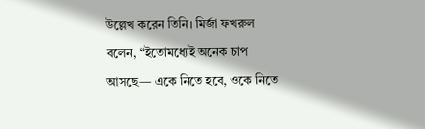উল্লেখ করেন তিনি। মির্জা ফখরুল বলেন, “ইতোমধ্যেই অনেক চাপ আসছে— একে নিতে হবে, ওকে নিতে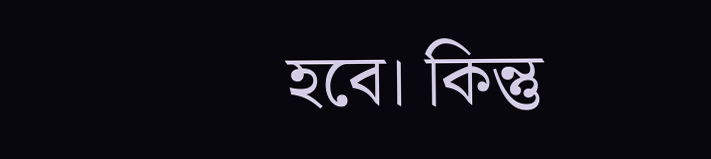হবে। কিন্তু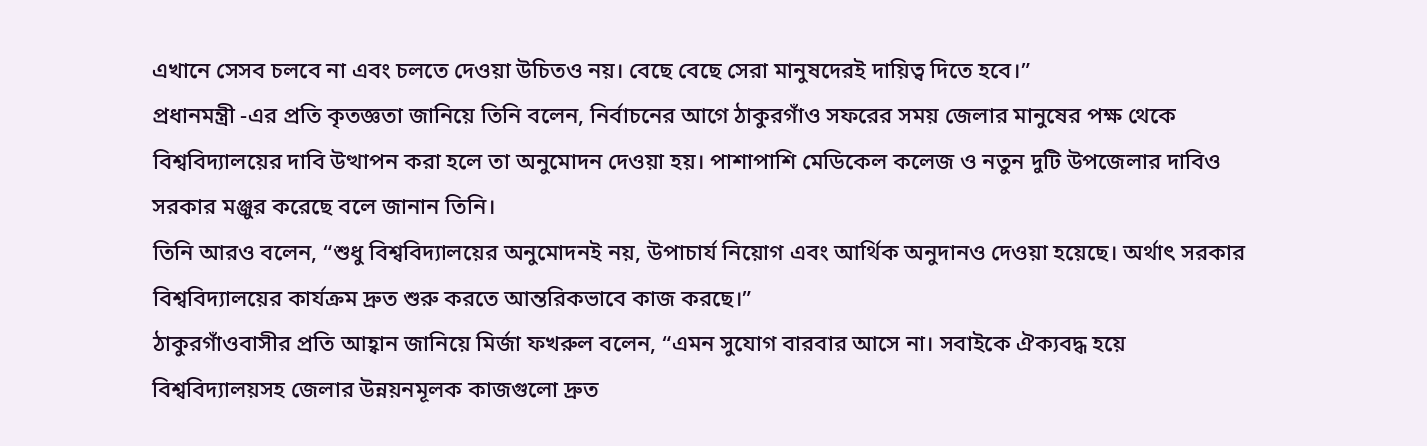এখানে সেসব চলবে না এবং চলতে দেওয়া উচিতও নয়। বেছে বেছে সেরা মানুষদেরই দায়িত্ব দিতে হবে।”
প্রধানমন্ত্রী -এর প্রতি কৃতজ্ঞতা জানিয়ে তিনি বলেন, নির্বাচনের আগে ঠাকুরগাঁও সফরের সময় জেলার মানুষের পক্ষ থেকে বিশ্ববিদ্যালয়ের দাবি উত্থাপন করা হলে তা অনুমোদন দেওয়া হয়। পাশাপাশি মেডিকেল কলেজ ও নতুন দুটি উপজেলার দাবিও সরকার মঞ্জুর করেছে বলে জানান তিনি।
তিনি আরও বলেন, “শুধু বিশ্ববিদ্যালয়ের অনুমোদনই নয়, উপাচার্য নিয়োগ এবং আর্থিক অনুদানও দেওয়া হয়েছে। অর্থাৎ সরকার বিশ্ববিদ্যালয়ের কার্যক্রম দ্রুত শুরু করতে আন্তরিকভাবে কাজ করছে।”
ঠাকুরগাঁওবাসীর প্রতি আহ্বান জানিয়ে মির্জা ফখরুল বলেন, “এমন সুযোগ বারবার আসে না। সবাইকে ঐক্যবদ্ধ হয়ে বিশ্ববিদ্যালয়সহ জেলার উন্নয়নমূলক কাজগুলো দ্রুত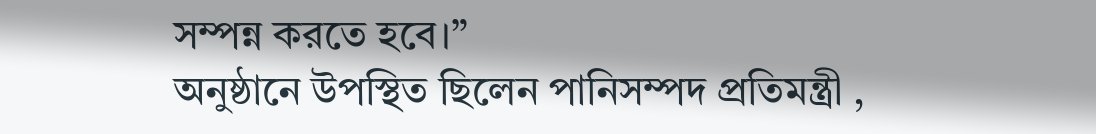সম্পন্ন করতে হবে।”
অনুষ্ঠানে উপস্থিত ছিলেন পানিসম্পদ প্রতিমন্ত্রী ,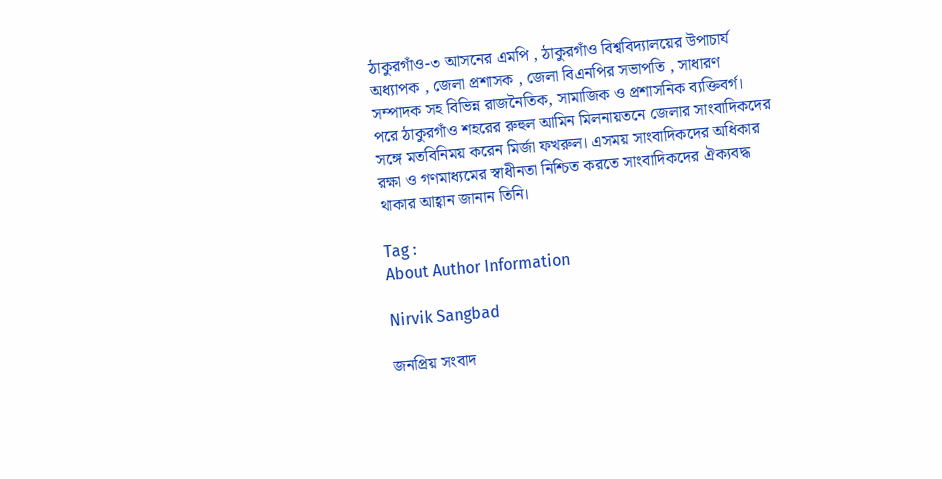ঠাকুরগাঁও-৩ আসনের এমপি , ঠাকুরগাঁও বিশ্ববিদ্যালয়ের উপাচার্য অধ্যাপক , জেলা প্রশাসক , জেলা বিএনপির সভাপতি , সাধারণ সম্পাদক সহ বিভিন্ন রাজনৈতিক, সামাজিক ও প্রশাসনিক ব্যক্তিবর্গ।
পরে ঠাকুরগাঁও শহরের রুহুল আমিন মিলনায়তনে জেলার সাংবাদিকদের সঙ্গে মতবিনিময় করেন মির্জা ফখরুল। এসময় সাংবাদিকদের অধিকার রক্ষা ও গণমাধ্যমের স্বাধীনতা নিশ্চিত করতে সাংবাদিকদের ঐক্যবদ্ধ থাকার আহ্বান জানান তিনি।

Tag :
About Author Information

Nirvik Sangbad

জনপ্রিয় সংবাদ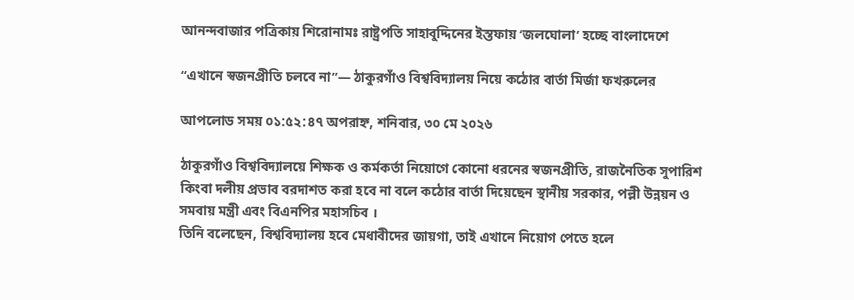আনন্দবাজার পত্রিকায় শিরোনামঃ রাষ্ট্রপতি সাহাবুদ্দিনের ইস্তফায় ‘জলঘোলা’ হচ্ছে বাংলাদেশে

“এখানে স্বজনপ্রীতি চলবে না”— ঠাকুরগাঁও বিশ্ববিদ্যালয় নিয়ে কঠোর বার্তা মির্জা ফখরুলের

আপলোড সময় ০১:৫২:৪৭ অপরাহ্ন, শনিবার, ৩০ মে ২০২৬

ঠাকুরগাঁও বিশ্ববিদ্যালয়ে শিক্ষক ও কর্মকর্তা নিয়োগে কোনো ধরনের স্বজনপ্রীতি, রাজনৈতিক সুপারিশ কিংবা দলীয় প্রভাব বরদাশত করা হবে না বলে কঠোর বার্তা দিয়েছেন স্থানীয় সরকার, পল্লী উন্নয়ন ও সমবায় মন্ত্রী এবং বিএনপির মহাসচিব ।
তিনি বলেছেন, বিশ্ববিদ্যালয় হবে মেধাবীদের জায়গা, তাই এখানে নিয়োগ পেতে হলে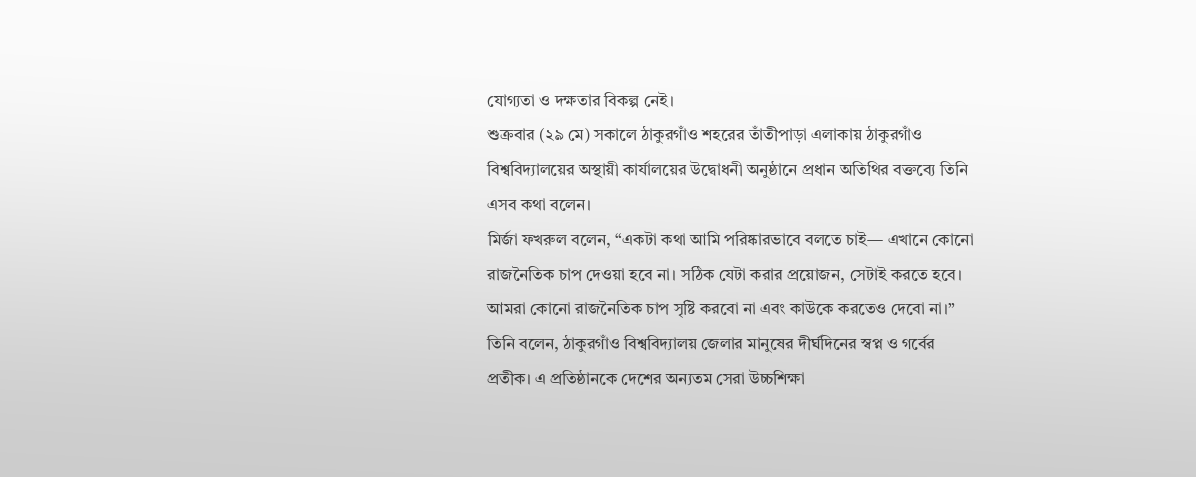যোগ্যতা ও দক্ষতার বিকল্প নেই।
শুক্রবার (২৯ মে) সকালে ঠাকুরগাঁও শহরের তাঁতীপাড়া এলাকায় ঠাকুরগাঁও বিশ্ববিদ্যালয়ের অস্থায়ী কার্যালয়ের উদ্বোধনী অনুষ্ঠানে প্রধান অতিথির বক্তব্যে তিনি এসব কথা বলেন।
মির্জা ফখরুল বলেন, “একটা কথা আমি পরিষ্কারভাবে বলতে চাই— এখানে কোনো রাজনৈতিক চাপ দেওয়া হবে না। সঠিক যেটা করার প্রয়োজন, সেটাই করতে হবে। আমরা কোনো রাজনৈতিক চাপ সৃষ্টি করবো না এবং কাউকে করতেও দেবো না।”
তিনি বলেন, ঠাকুরগাঁও বিশ্ববিদ্যালয় জেলার মানুষের দীর্ঘদিনের স্বপ্ন ও গর্বের প্রতীক। এ প্রতিষ্ঠানকে দেশের অন্যতম সেরা উচ্চশিক্ষা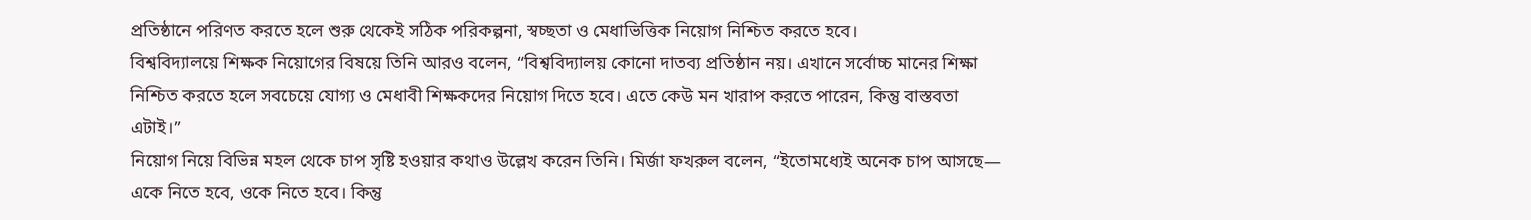প্রতিষ্ঠানে পরিণত করতে হলে শুরু থেকেই সঠিক পরিকল্পনা, স্বচ্ছতা ও মেধাভিত্তিক নিয়োগ নিশ্চিত করতে হবে।
বিশ্ববিদ্যালয়ে শিক্ষক নিয়োগের বিষয়ে তিনি আরও বলেন, “বিশ্ববিদ্যালয় কোনো দাতব্য প্রতিষ্ঠান নয়। এখানে সর্বোচ্চ মানের শিক্ষা নিশ্চিত করতে হলে সবচেয়ে যোগ্য ও মেধাবী শিক্ষকদের নিয়োগ দিতে হবে। এতে কেউ মন খারাপ করতে পারেন, কিন্তু বাস্তবতা এটাই।”
নিয়োগ নিয়ে বিভিন্ন মহল থেকে চাপ সৃষ্টি হওয়ার কথাও উল্লেখ করেন তিনি। মির্জা ফখরুল বলেন, “ইতোমধ্যেই অনেক চাপ আসছে— একে নিতে হবে, ওকে নিতে হবে। কিন্তু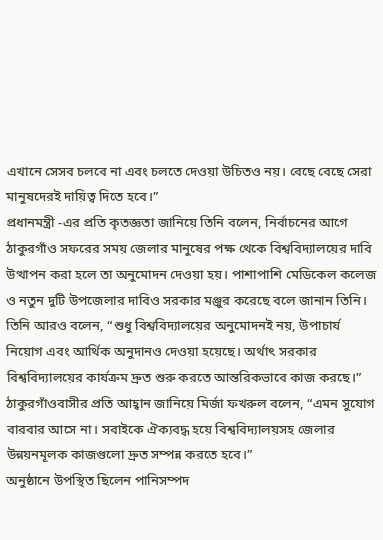এখানে সেসব চলবে না এবং চলতে দেওয়া উচিতও নয়। বেছে বেছে সেরা মানুষদেরই দায়িত্ব দিতে হবে।”
প্রধানমন্ত্রী -এর প্রতি কৃতজ্ঞতা জানিয়ে তিনি বলেন, নির্বাচনের আগে ঠাকুরগাঁও সফরের সময় জেলার মানুষের পক্ষ থেকে বিশ্ববিদ্যালয়ের দাবি উত্থাপন করা হলে তা অনুমোদন দেওয়া হয়। পাশাপাশি মেডিকেল কলেজ ও নতুন দুটি উপজেলার দাবিও সরকার মঞ্জুর করেছে বলে জানান তিনি।
তিনি আরও বলেন, “শুধু বিশ্ববিদ্যালয়ের অনুমোদনই নয়, উপাচার্য নিয়োগ এবং আর্থিক অনুদানও দেওয়া হয়েছে। অর্থাৎ সরকার বিশ্ববিদ্যালয়ের কার্যক্রম দ্রুত শুরু করতে আন্তরিকভাবে কাজ করছে।”
ঠাকুরগাঁওবাসীর প্রতি আহ্বান জানিয়ে মির্জা ফখরুল বলেন, “এমন সুযোগ বারবার আসে না। সবাইকে ঐক্যবদ্ধ হয়ে বিশ্ববিদ্যালয়সহ জেলার উন্নয়নমূলক কাজগুলো দ্রুত সম্পন্ন করতে হবে।”
অনুষ্ঠানে উপস্থিত ছিলেন পানিসম্পদ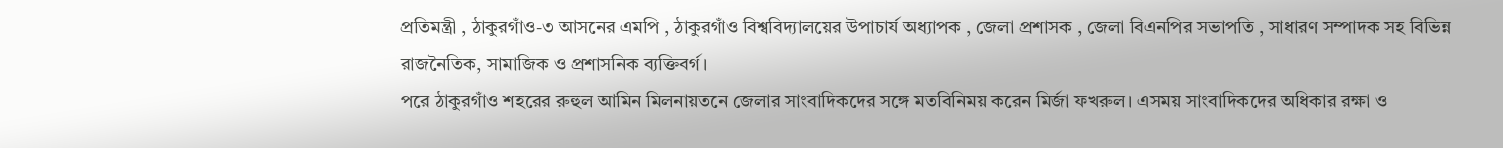প্রতিমন্ত্রী , ঠাকুরগাঁও-৩ আসনের এমপি , ঠাকুরগাঁও বিশ্ববিদ্যালয়ের উপাচার্য অধ্যাপক , জেলা প্রশাসক , জেলা বিএনপির সভাপতি , সাধারণ সম্পাদক সহ বিভিন্ন রাজনৈতিক, সামাজিক ও প্রশাসনিক ব্যক্তিবর্গ।
পরে ঠাকুরগাঁও শহরের রুহুল আমিন মিলনায়তনে জেলার সাংবাদিকদের সঙ্গে মতবিনিময় করেন মির্জা ফখরুল। এসময় সাংবাদিকদের অধিকার রক্ষা ও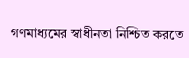গণমাধ্যমের স্বাধীনতা নিশ্চিত করতে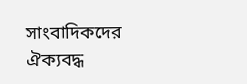সাংবাদিকদের ঐক্যবদ্ধ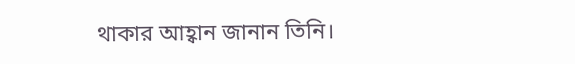থাকার আহ্বান জানান তিনি।